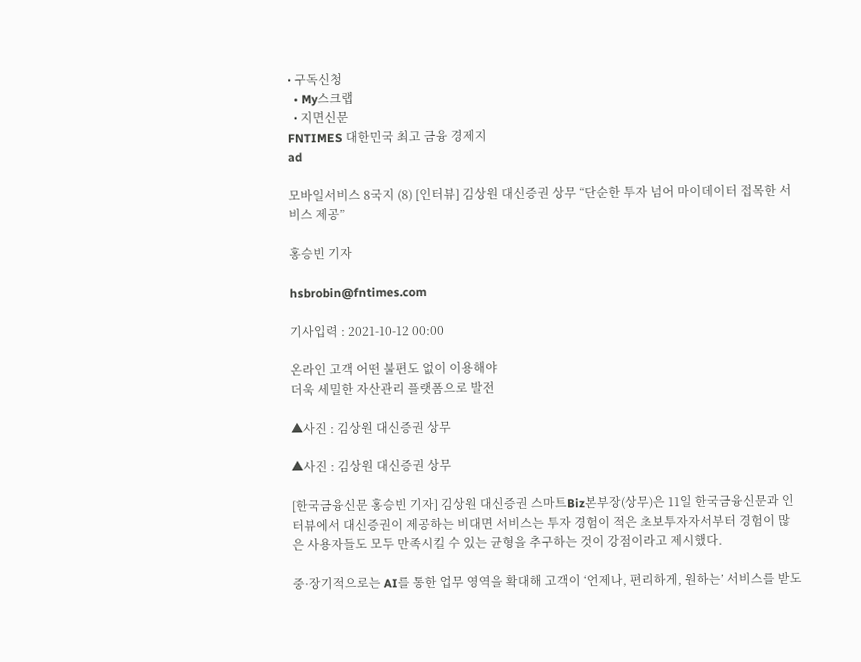• 구독신청
  • My스크랩
  • 지면신문
FNTIMES 대한민국 최고 금융 경제지
ad

모바일서비스 8국지 (8) [인터뷰] 김상원 대신증권 상무 “단순한 투자 넘어 마이데이터 접목한 서비스 제공”

홍승빈 기자

hsbrobin@fntimes.com

기사입력 : 2021-10-12 00:00

온라인 고객 어떤 불편도 없이 이용해야
더욱 세밀한 자산관리 플랫폼으로 발전

▲사진 : 김상원 대신증권 상무

▲사진 : 김상원 대신증권 상무

[한국금융신문 홍승빈 기자] 김상원 대신증권 스마트Biz본부장(상무)은 11일 한국금융신문과 인터뷰에서 대신증권이 제공하는 비대면 서비스는 투자 경험이 적은 초보투자자서부터 경험이 많은 사용자들도 모두 만족시킬 수 있는 균형을 추구하는 것이 강점이라고 제시했다.

중·장기적으로는 AI를 통한 업무 영역을 확대해 고객이 ‘언제나, 편리하게, 원하는’ 서비스를 받도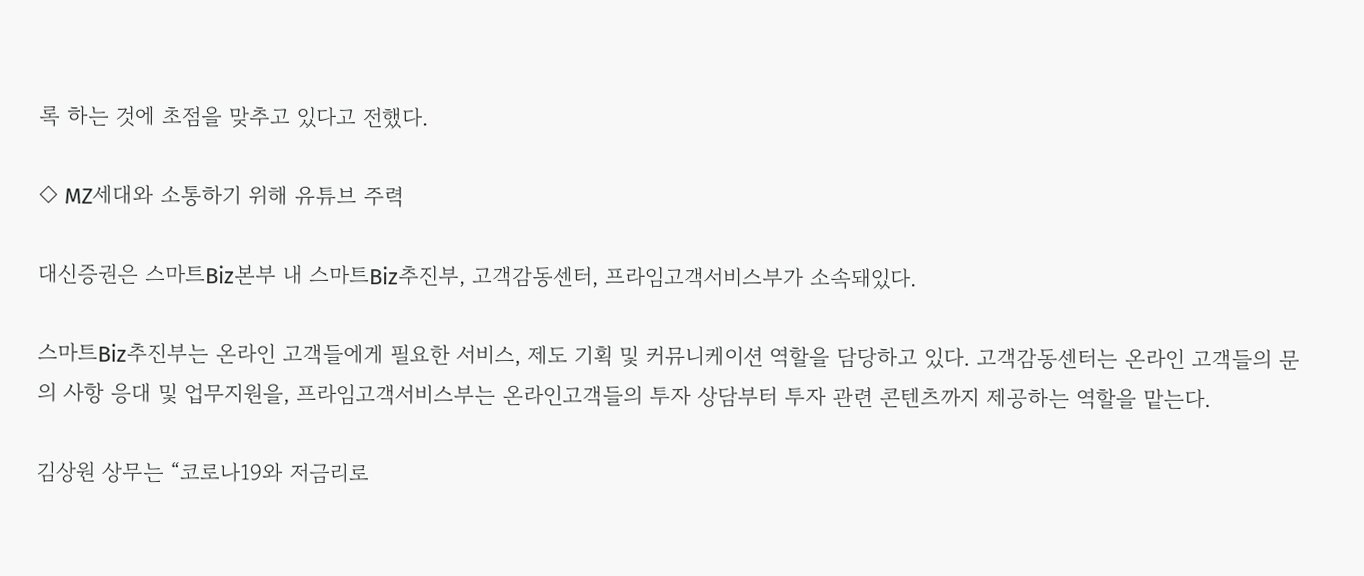록 하는 것에 초점을 맞추고 있다고 전했다.

◇ MZ세대와 소통하기 위해 유튜브 주력

대신증권은 스마트Biz본부 내 스마트Biz추진부, 고객감동센터, 프라임고객서비스부가 소속돼있다.

스마트Biz추진부는 온라인 고객들에게 필요한 서비스, 제도 기획 및 커뮤니케이션 역할을 담당하고 있다. 고객감동센터는 온라인 고객들의 문의 사항 응대 및 업무지원을, 프라임고객서비스부는 온라인고객들의 투자 상담부터 투자 관련 콘텐츠까지 제공하는 역할을 맡는다.

김상원 상무는 “코로나19와 저금리로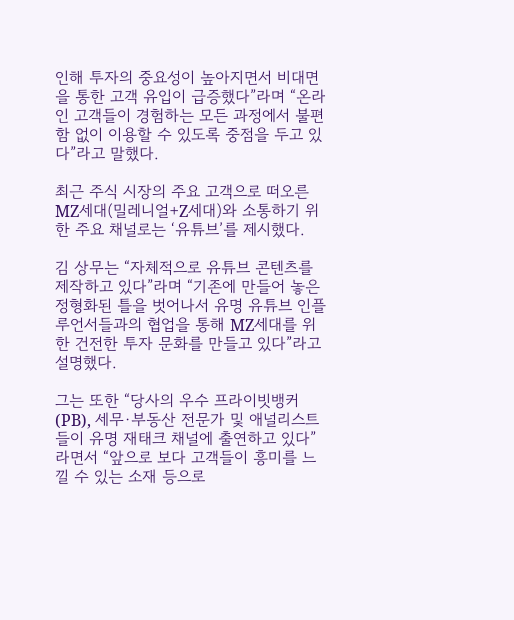인해 투자의 중요성이 높아지면서 비대면을 통한 고객 유입이 급증했다”라며 “온라인 고객들이 경험하는 모든 과정에서 불편함 없이 이용할 수 있도록 중점을 두고 있다”라고 말했다.

최근 주식 시장의 주요 고객으로 떠오른 MZ세대(밀레니얼+Z세대)와 소통하기 위한 주요 채널로는 ‘유튜브’를 제시했다.

김 상무는 “자체적으로 유튜브 콘텐츠를 제작하고 있다”라며 “기존에 만들어 놓은 정형화된 틀을 벗어나서 유명 유튜브 인플루언서들과의 협업을 통해 MZ세대를 위한 건전한 투자 문화를 만들고 있다”라고 설명했다.

그는 또한 “당사의 우수 프라이빗뱅커(PB), 세무·부동산 전문가 및 애널리스트들이 유명 재태크 채널에 출연하고 있다”라면서 “앞으로 보다 고객들이 흥미를 느낄 수 있는 소재 등으로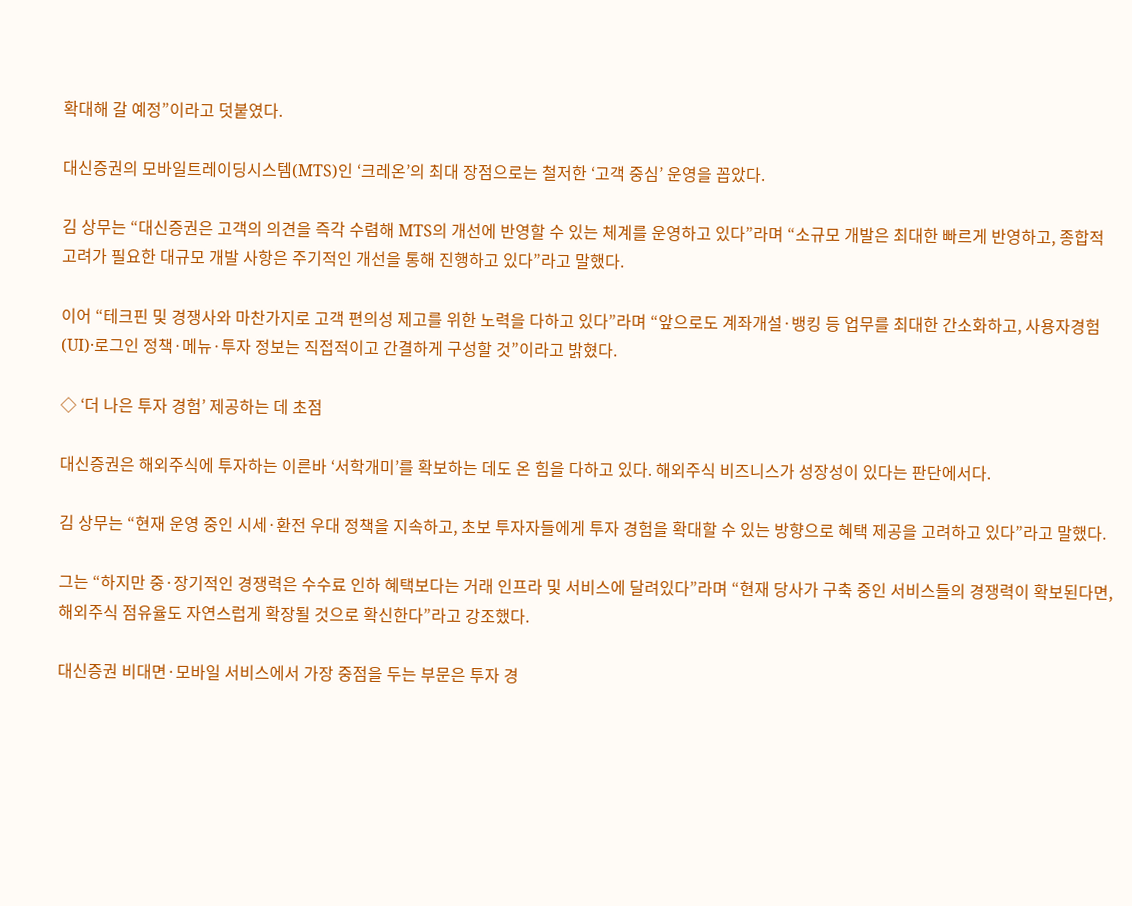확대해 갈 예정”이라고 덧붙였다.

대신증권의 모바일트레이딩시스템(MTS)인 ‘크레온’의 최대 장점으로는 철저한 ‘고객 중심’ 운영을 꼽았다.

김 상무는 “대신증권은 고객의 의견을 즉각 수렴해 MTS의 개선에 반영할 수 있는 체계를 운영하고 있다”라며 “소규모 개발은 최대한 빠르게 반영하고, 종합적 고려가 필요한 대규모 개발 사항은 주기적인 개선을 통해 진행하고 있다”라고 말했다.

이어 “테크핀 및 경쟁사와 마찬가지로 고객 편의성 제고를 위한 노력을 다하고 있다”라며 “앞으로도 계좌개설·뱅킹 등 업무를 최대한 간소화하고, 사용자경험(UI)·로그인 정책·메뉴·투자 정보는 직접적이고 간결하게 구성할 것”이라고 밝혔다.

◇ ‘더 나은 투자 경험’ 제공하는 데 초점

대신증권은 해외주식에 투자하는 이른바 ‘서학개미’를 확보하는 데도 온 힘을 다하고 있다. 해외주식 비즈니스가 성장성이 있다는 판단에서다.

김 상무는 “현재 운영 중인 시세·환전 우대 정책을 지속하고, 초보 투자자들에게 투자 경험을 확대할 수 있는 방향으로 혜택 제공을 고려하고 있다”라고 말했다.

그는 “하지만 중·장기적인 경쟁력은 수수료 인하 혜택보다는 거래 인프라 및 서비스에 달려있다”라며 “현재 당사가 구축 중인 서비스들의 경쟁력이 확보된다면, 해외주식 점유율도 자연스럽게 확장될 것으로 확신한다”라고 강조했다.

대신증권 비대면·모바일 서비스에서 가장 중점을 두는 부문은 투자 경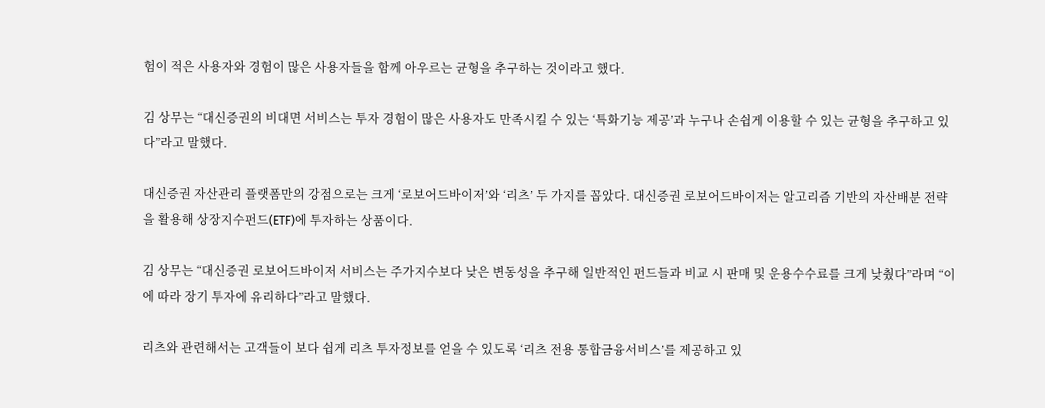험이 적은 사용자와 경험이 많은 사용자들을 함께 아우르는 균형을 추구하는 것이라고 했다.

김 상무는 “대신증권의 비대면 서비스는 투자 경험이 많은 사용자도 만족시킬 수 있는 ‘특화기능 제공’과 누구나 손쉽게 이용할 수 있는 균형을 추구하고 있다”라고 말했다.

대신증권 자산관리 플랫폼만의 강점으로는 크게 ‘로보어드바이저’와 ‘리츠’ 두 가지를 꼽았다. 대신증권 로보어드바이저는 알고리즘 기반의 자산배분 전략을 활용해 상장지수펀드(ETF)에 투자하는 상품이다.

김 상무는 “대신증권 로보어드바이저 서비스는 주가지수보다 낮은 변동성을 추구해 일반적인 펀드들과 비교 시 판매 및 운용수수료를 크게 낮췄다”라며 “이에 따라 장기 투자에 유리하다”라고 말했다.

리츠와 관련해서는 고객들이 보다 쉽게 리츠 투자정보를 얻을 수 있도록 ‘리츠 전용 통합금융서비스’를 제공하고 있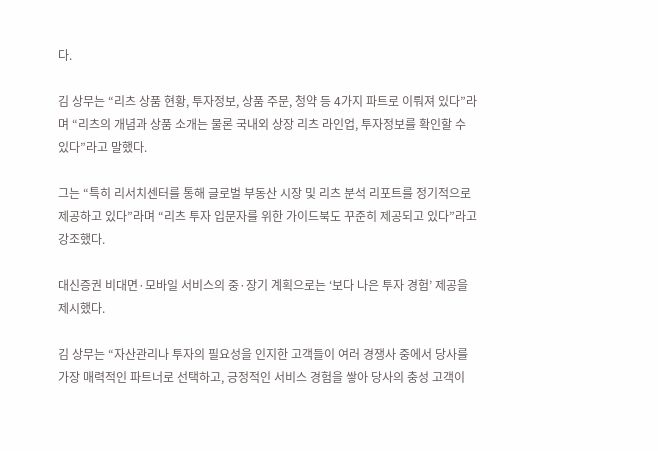다.

김 상무는 “리츠 상품 현황, 투자정보, 상품 주문, 청약 등 4가지 파트로 이뤄져 있다”라며 “리츠의 개념과 상품 소개는 물론 국내외 상장 리츠 라인업, 투자정보를 확인할 수 있다”라고 말했다.

그는 “특히 리서치센터를 통해 글로벌 부동산 시장 및 리츠 분석 리포트를 정기적으로 제공하고 있다”라며 “리츠 투자 입문자를 위한 가이드북도 꾸준히 제공되고 있다”라고 강조했다.

대신증권 비대면·모바일 서비스의 중·장기 계획으로는 ‘보다 나은 투자 경험’ 제공을 제시했다.

김 상무는 “자산관리나 투자의 필요성을 인지한 고객들이 여러 경쟁사 중에서 당사를 가장 매력적인 파트너로 선택하고, 긍정적인 서비스 경험을 쌓아 당사의 충성 고객이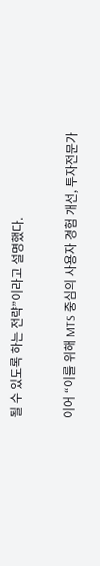될 수 있도록 하는 전략”이라고 설명했다.

이어 “이를 위해 MTS 중심의 사용자 경험 개선, 투자전문가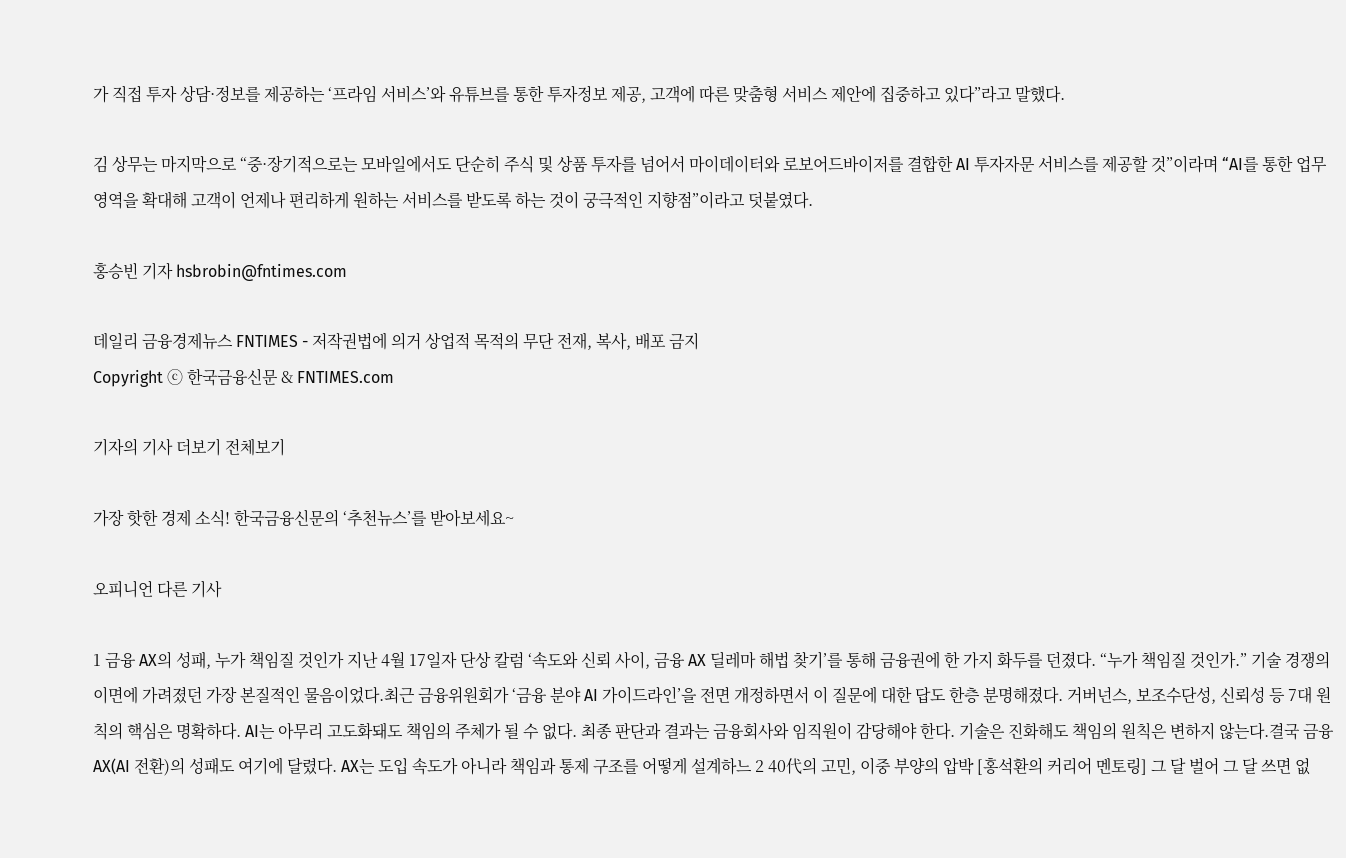가 직접 투자 상담·정보를 제공하는 ‘프라임 서비스’와 유튜브를 통한 투자정보 제공, 고객에 따른 맞춤형 서비스 제안에 집중하고 있다”라고 말했다.

김 상무는 마지막으로 “중·장기적으로는 모바일에서도 단순히 주식 및 상품 투자를 넘어서 마이데이터와 로보어드바이저를 결합한 AI 투자자문 서비스를 제공할 것”이라며 “AI를 통한 업무 영역을 확대해 고객이 언제나 편리하게 원하는 서비스를 받도록 하는 것이 궁극적인 지향점”이라고 덧붙였다.

홍승빈 기자 hsbrobin@fntimes.com

데일리 금융경제뉴스 FNTIMES - 저작권법에 의거 상업적 목적의 무단 전재, 복사, 배포 금지
Copyright ⓒ 한국금융신문 & FNTIMES.com

기자의 기사 더보기 전체보기

가장 핫한 경제 소식! 한국금융신문의 ‘추천뉴스’를 받아보세요~

오피니언 다른 기사

1 금융 AX의 성패, 누가 책임질 것인가 지난 4월 17일자 단상 칼럼 ‘속도와 신뢰 사이, 금융 AX 딜레마 해법 찾기’를 통해 금융권에 한 가지 화두를 던졌다. “누가 책임질 것인가.” 기술 경쟁의 이면에 가려졌던 가장 본질적인 물음이었다.최근 금융위원회가 ‘금융 분야 AI 가이드라인’을 전면 개정하면서 이 질문에 대한 답도 한층 분명해졌다. 거버넌스, 보조수단성, 신뢰성 등 7대 원칙의 핵심은 명확하다. AI는 아무리 고도화돼도 책임의 주체가 될 수 없다. 최종 판단과 결과는 금융회사와 임직원이 감당해야 한다. 기술은 진화해도 책임의 원칙은 변하지 않는다.결국 금융 AX(AI 전환)의 성패도 여기에 달렸다. AX는 도입 속도가 아니라 책임과 통제 구조를 어떻게 설계하느 2 40代의 고민, 이중 부양의 압박 [홍석환의 커리어 멘토링] 그 달 벌어 그 달 쓰면 없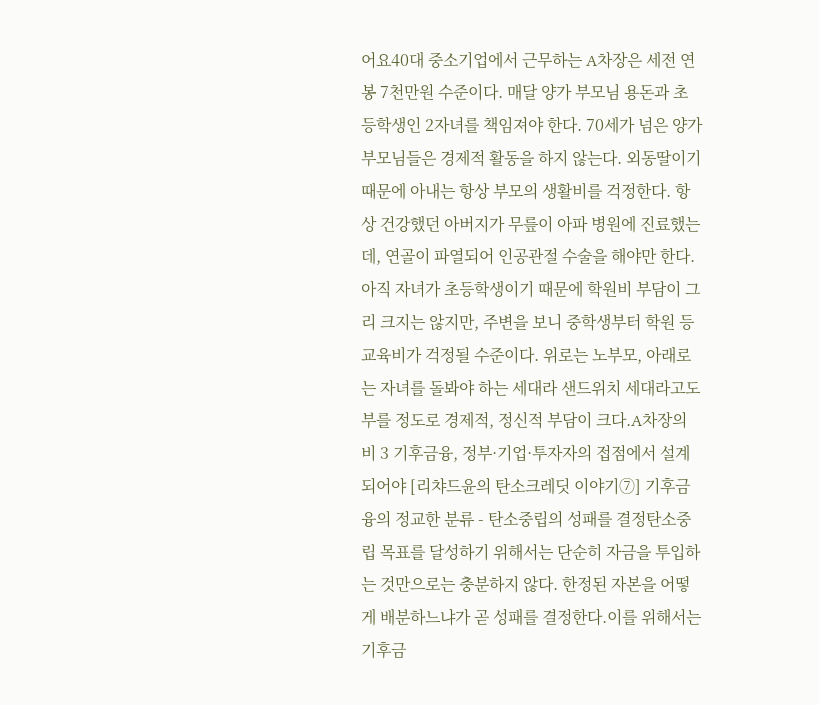어요40대 중소기업에서 근무하는 A차장은 세전 연봉 7천만원 수준이다. 매달 양가 부모님 용돈과 초등학생인 2자녀를 책임져야 한다. 70세가 넘은 양가 부모님들은 경제적 활동을 하지 않는다. 외동딸이기 때문에 아내는 항상 부모의 생활비를 걱정한다. 항상 건강했던 아버지가 무릎이 아파 병원에 진료했는데, 연골이 파열되어 인공관절 수술을 해야만 한다.아직 자녀가 초등학생이기 때문에 학원비 부담이 그리 크지는 않지만, 주변을 보니 중학생부터 학원 등 교육비가 걱정될 수준이다. 위로는 노부모, 아래로는 자녀를 돌봐야 하는 세대라 샌드위치 세대라고도 부를 정도로 경제적, 정신적 부담이 크다.A차장의 비 3 기후금융, 정부·기업·투자자의 접점에서 설계되어야 [리챠드윤의 탄소크레딧 이야기⑦] 기후금융의 정교한 분류 - 탄소중립의 성패를 결정탄소중립 목표를 달성하기 위해서는 단순히 자금을 투입하는 것만으로는 충분하지 않다. 한정된 자본을 어떻게 배분하느냐가 곧 성패를 결정한다.이를 위해서는 기후금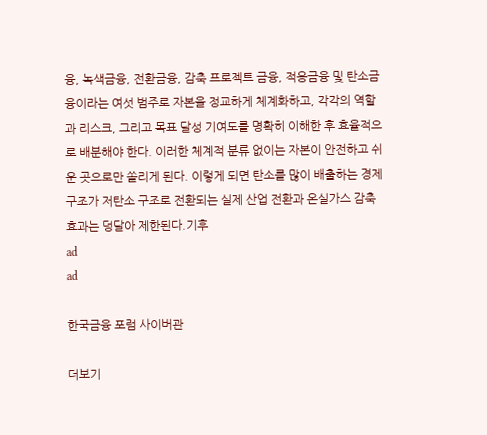융, 녹색금융, 전환금융, 감축 프로젝트 금융, 적응금융 및 탄소금융이라는 여섯 범주로 자본을 정교하게 체계화하고, 각각의 역할과 리스크, 그리고 목표 달성 기여도를 명확히 이해한 후 효율적으로 배분해야 한다. 이러한 체계적 분류 없이는 자본이 안전하고 쉬운 곳으로만 쏠리게 된다. 이렇게 되면 탄소를 많이 배출하는 경제 구조가 저탄소 구조로 전환되는 실제 산업 전환과 온실가스 감축 효과는 덩달아 제한된다.기후
ad
ad

한국금융 포럼 사이버관

더보기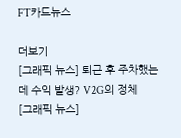FT카드뉴스

더보기
[그래픽 뉴스] 퇴근 후 주차했는데 수익 발생? V2G의 정체
[그래픽 뉴스]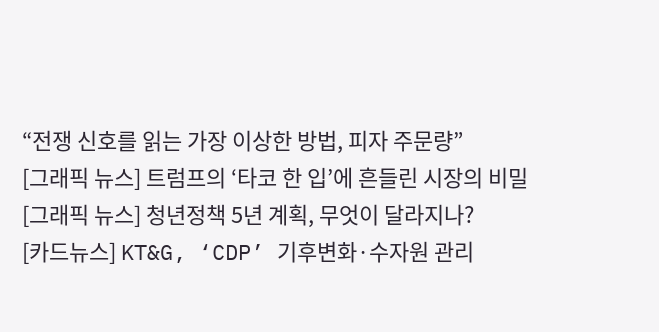“전쟁 신호를 읽는 가장 이상한 방법, 피자 주문량”
[그래픽 뉴스] 트럼프의 ‘타코 한 입’에 흔들린 시장의 비밀
[그래픽 뉴스] 청년정책 5년 계획, 무엇이 달라지나?
[카드뉴스] KT&G, ‘CDP’ 기후변화·수자원 관리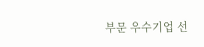부문 우수기업 선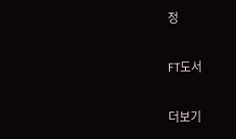정

FT도서

더보기